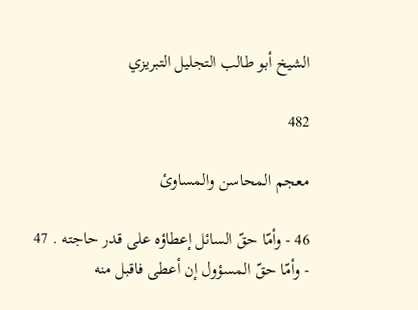الشيخ أبو طالب التجليل التبريزي

482

معجم المحاسن والمساوئ

46 - وأمّا حقّ السائل إعطاؤه على قدر حاجته . 47 - وأمّا حقّ المسؤول إن أعطى فاقبل منه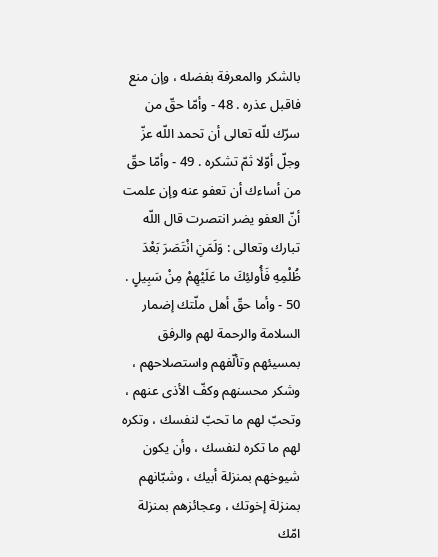بالشكر والمعرفة بفضله ، وإن منع فاقبل عذره . 48 - وأمّا حقّ من سرّك للّه تعالى أن تحمد اللّه عزّ وجلّ أوّلا ثمّ تشكره . 49 - وأمّا حقّ من أساءك أن تعفو عنه وإن علمت أنّ العفو يضر انتصرت قال اللّه تبارك وتعالى : وَلَمَنِ انْتَصَرَ بَعْدَ ظُلْمِهِ فَأُولئِكَ ما عَلَيْهِمْ مِنْ سَبِيلٍ . 50 - وأما حقّ أهل ملّتك إضمار السلامة والرحمة لهم والرفق بمسيئهم وتألّفهم واستصلاحهم ، وشكر محسنهم وكفّ الأذى عنهم ، وتحبّ لهم ما تحبّ لنفسك ، وتكره لهم ما تكره لنفسك ، وأن يكون شيوخهم بمنزلة أبيك ، وشبّانهم بمنزلة إخوتك ، وعجائزهم بمنزلة امّك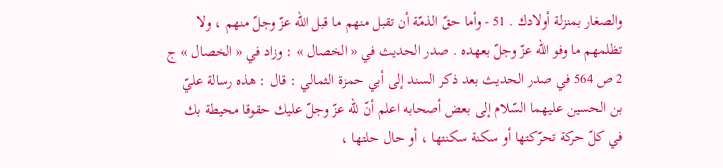والصغار بمنزلة أولادك . 51 - وأما حقّ الذمّة أن تقبل منهم ما قبل اللّه عزّ وجلّ منهم ، ولا تظلمهم ما وفو اللّه عزّ وجلّ بعهده . صدر الحديث في « الخصال » : وزاد في « الخصال » ج 2 ص 564 في صدر الحديث بعد ذكر السند إلى أبي حمزة الثمالي : قال : هذه رسالة عليّ بن الحسين عليهما السّلام إلى بعض أصحابه اعلم أنّ للّه عزّ وجلّ عليك حقوقا محيطة بك في كلّ حركة تحرّكتها أو سكنة سكنتها ، أو حال حلتها ،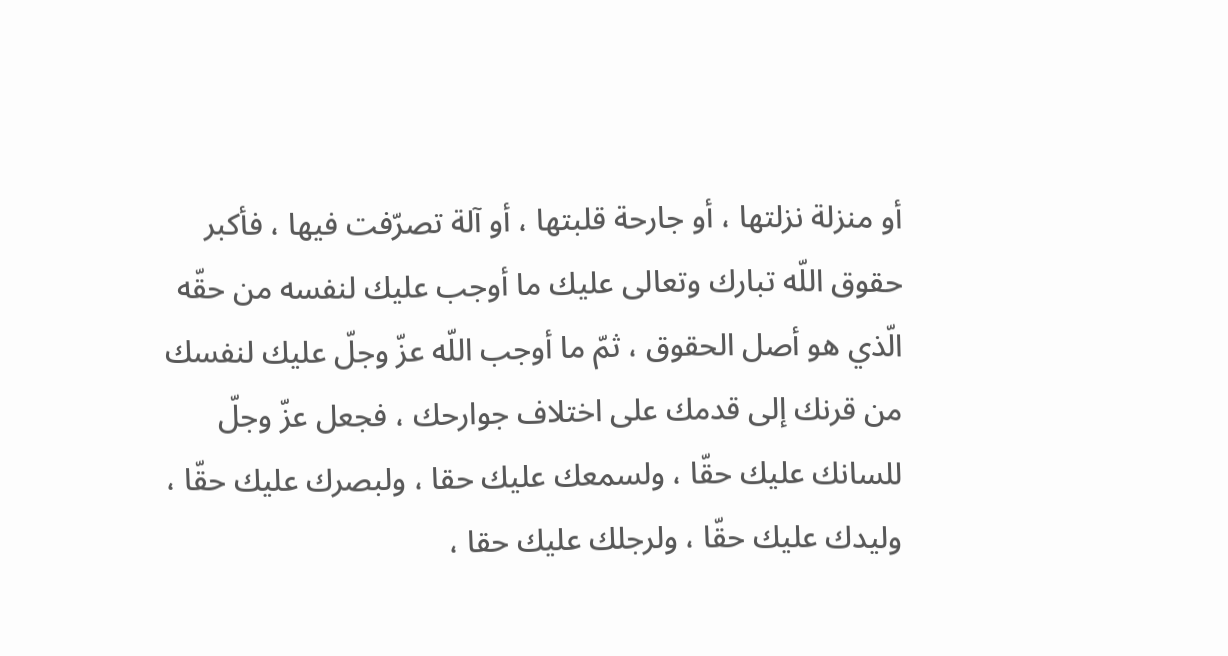أو منزلة نزلتها ، أو جارحة قلبتها ، أو آلة تصرّفت فيها ، فأكبر حقوق اللّه تبارك وتعالى عليك ما أوجب عليك لنفسه من حقّه الّذي هو أصل الحقوق ، ثمّ ما أوجب اللّه عزّ وجلّ عليك لنفسك من قرنك إلى قدمك على اختلاف جوارحك ، فجعل عزّ وجلّ للسانك عليك حقّا ، ولسمعك عليك حقا ، ولبصرك عليك حقّا ، وليدك عليك حقّا ، ولرجلك عليك حقا ،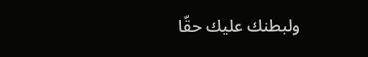ولبطنك عليك حقّا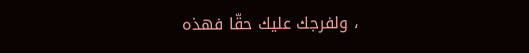، ولفرجك عليك حقّا فهذه